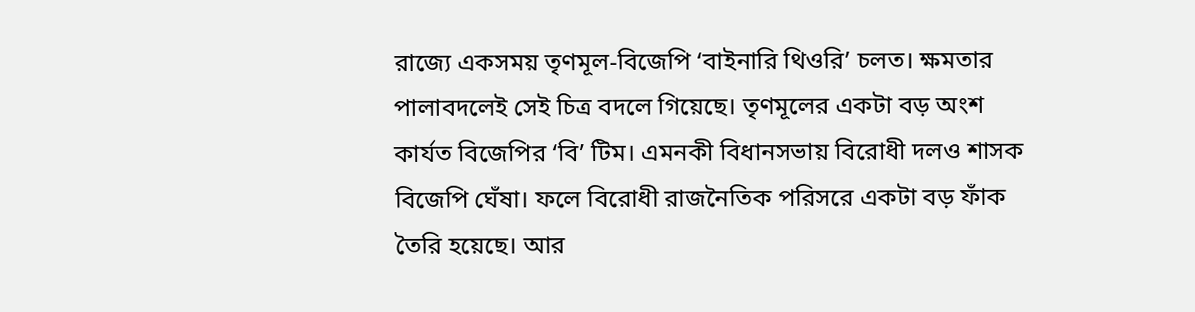রাজ্যে একসময় তৃণমূল-বিজেপি ‘বাইনারি থিওরি’ চলত। ক্ষমতার পালাবদলেই সেই চিত্র বদলে গিয়েছে। তৃণমূলের একটা বড় অংশ কার্যত বিজেপির ‘বি’ টিম। এমনকী বিধানসভায় বিরোধী দলও শাসক বিজেপি ঘেঁষা। ফলে বিরোধী রাজনৈতিক পরিসরে একটা বড় ফাঁক তৈরি হয়েছে। আর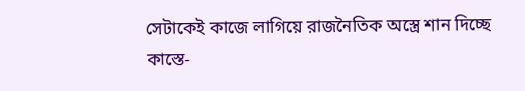সেটাকেই কাজে লাগিয়ে রাজনৈতিক অস্ত্রে শান দিচ্ছে কাস্তে-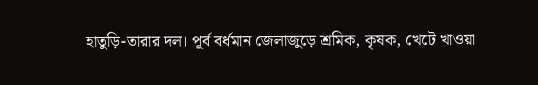হাতুড়ি-তারার দল। পূর্ব বর্ধমান জেলাজুড়ে শ্রমিক, কৃষক, খেটে খাওয়া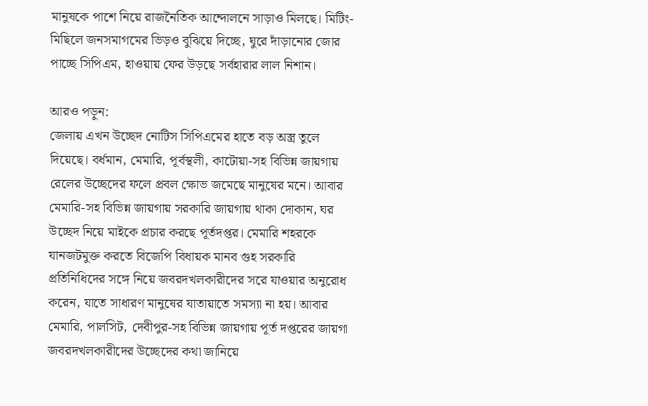মানুষকে পাশে নিয়ে রাজনৈতিক আন্দোলনে সাড়াও মিলছে। মিটিং-মিছিলে জনসমাগমের ভিড়ও বুঝিয়ে দিচ্ছে, ঘুরে দাঁড়ানোর জোর পাচ্ছে সিপিএম, হাওয়ায় ফের উড়ছে সর্বহারার লাল নিশান।

আরও পড়ুন:
জেলায় এখন উচ্ছেদ নোটিস সিপিএমের হাতে বড় অস্ত্র তুলে দিয়েছে। বর্ধমান, মেমারি, পূর্বস্থলী, কাটোয়া-সহ বিভিন্ন জায়গায় রেলের উচ্ছেদের ফলে প্রবল ক্ষোভ জমেছে মানুষের মনে। আবার মেমারি-সহ বিভিন্ন জায়গায় সরকারি জায়গায় থাকা দোকান, ঘর উচ্ছেদ নিয়ে মাইকে প্রচার করছে পূর্তদপ্তর। মেমারি শহরকে যানজটমুক্ত করতে বিজেপি বিধায়ক মানব গুহ সরকারি প্রতিনিধিদের সঙ্গে নিয়ে জবরদখলকারীদের সরে যাওয়ার অনুরোধ করেন, যাতে সাধারণ মানুষের যাতায়াতে সমস্যা না হয়। আবার মেমারি, পালসিট, দেবীপুর-সহ বিভিন্ন জায়গায় পূর্ত দপ্তরের জায়গা জবরদখলকারীদের উচ্ছেদের কথা জানিয়ে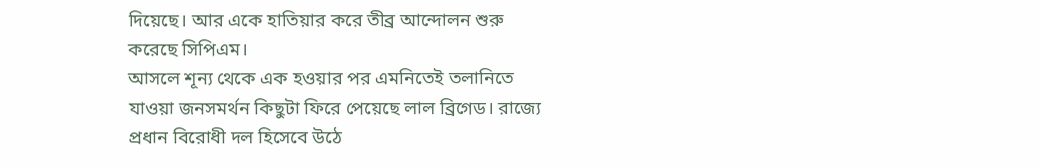দিয়েছে। আর একে হাতিয়ার করে তীব্র আন্দোলন শুরু করেছে সিপিএম।
আসলে শূন্য থেকে এক হওয়ার পর এমনিতেই তলানিতে যাওয়া জনসমর্থন কিছুটা ফিরে পেয়েছে লাল ব্রিগেড। রাজ্যে প্রধান বিরোধী দল হিসেবে উঠে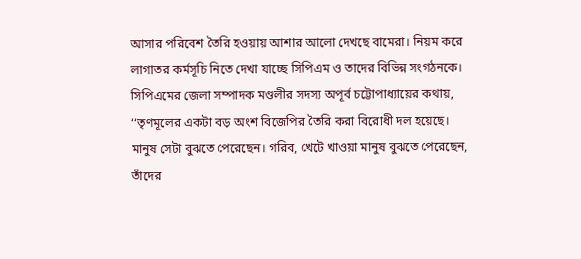আসার পরিবেশ তৈরি হওয়ায় আশার আলো দেখছে বামেরা। নিয়ম করে লাগাতর কর্মসূচি নিতে দেখা যাচ্ছে সিপিএম ও তাদের বিভিন্ন সংগঠনকে। সিপিএমের জেলা সম্পাদক মণ্ডলীর সদস্য অপূর্ব চট্টোপাধ্যায়ের কথায়, ‘‘তৃণমূলের একটা বড় অংশ বিজেপির তৈরি করা বিরোধী দল হয়েছে। মানুষ সেটা বুঝতে পেরেছেন। গরিব, খেটে খাওয়া মানুষ বুঝতে পেরেছেন, তাঁদের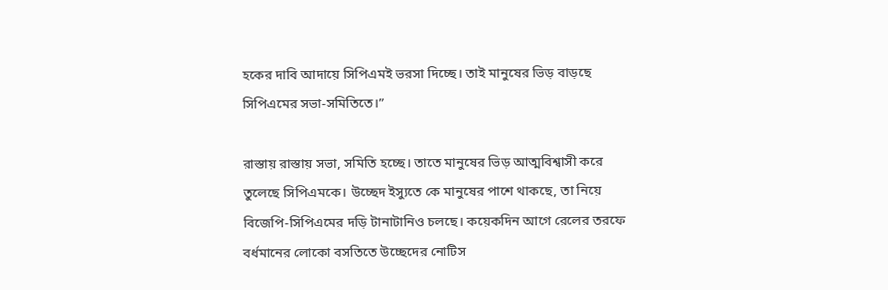হকের দাবি আদায়ে সিপিএমই ভরসা দিচ্ছে। তাই মানুষের ভিড় বাড়ছে সিপিএমের সভা-সমিতিতে।”

রাস্তায় রাস্তায় সভা, সমিতি হচ্ছে। তাতে মানুষের ভিড় আত্মবিশ্বাসী করে তুলেছে সিপিএমকে। উচ্ছেদ ইস্যুতে কে মানুষের পাশে থাকছে, তা নিয়ে বিজেপি-সিপিএমের দড়ি টানাটানিও চলছে। কয়েকদিন আগে রেলের তরফে বর্ধমানের লোকো বসতিতে উচ্ছেদের নোটিস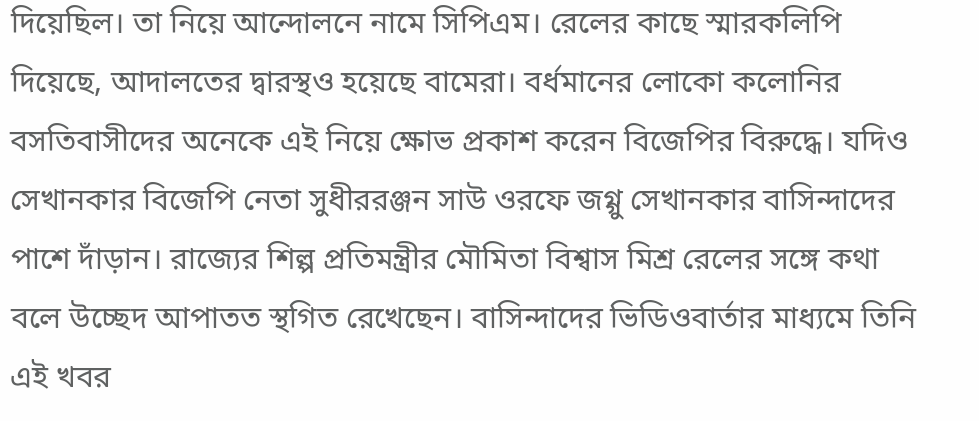দিয়েছিল। তা নিয়ে আন্দোলনে নামে সিপিএম। রেলের কাছে স্মারকলিপি দিয়েছে, আদালতের দ্বারস্থও হয়েছে বামেরা। বর্ধমানের লোকো কলোনির বসতিবাসীদের অনেকে এই নিয়ে ক্ষোভ প্রকাশ করেন বিজেপির বিরুদ্ধে। যদিও সেখানকার বিজেপি নেতা সুধীররঞ্জন সাউ ওরফে জগ্গু সেখানকার বাসিন্দাদের পাশে দাঁড়ান। রাজ্যের শিল্প প্রতিমন্ত্রীর মৌমিতা বিশ্বাস মিশ্র রেলের সঙ্গে কথা বলে উচ্ছেদ আপাতত স্থগিত রেখেছেন। বাসিন্দাদের ভিডিওবার্তার মাধ্যমে তিনি এই খবর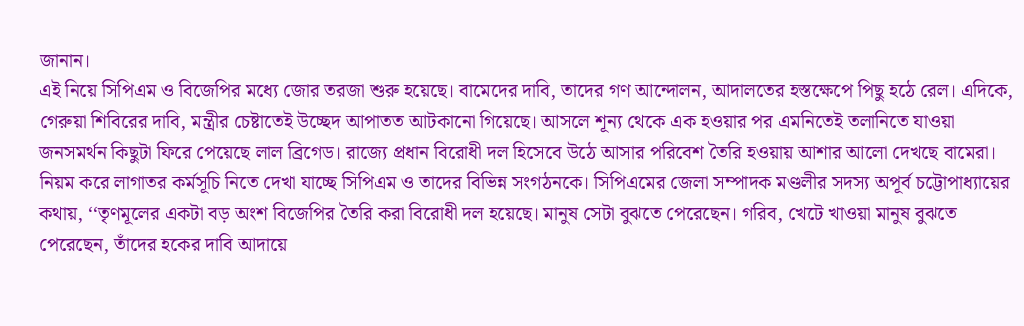জানান।
এই নিয়ে সিপিএম ও বিজেপির মধ্যে জোর তরজা শুরু হয়েছে। বামেদের দাবি, তাদের গণ আন্দোলন, আদালতের হস্তক্ষেপে পিছু হঠে রেল। এদিকে, গেরুয়া শিবিরের দাবি, মন্ত্রীর চেষ্টাতেই উচ্ছেদ আপাতত আটকানো গিয়েছে। আসলে শূন্য থেকে এক হওয়ার পর এমনিতেই তলানিতে যাওয়া জনসমর্থন কিছুটা ফিরে পেয়েছে লাল ব্রিগেড। রাজ্যে প্রধান বিরোধী দল হিসেবে উঠে আসার পরিবেশ তৈরি হওয়ায় আশার আলো দেখছে বামেরা। নিয়ম করে লাগাতর কর্মসূচি নিতে দেখা যাচ্ছে সিপিএম ও তাদের বিভিন্ন সংগঠনকে। সিপিএমের জেলা সম্পাদক মণ্ডলীর সদস্য অপূর্ব চট্টোপাধ্যায়ের কথায়, ‘‘তৃণমূলের একটা বড় অংশ বিজেপির তৈরি করা বিরোধী দল হয়েছে। মানুষ সেটা বুঝতে পেরেছেন। গরিব, খেটে খাওয়া মানুষ বুঝতে পেরেছেন, তাঁদের হকের দাবি আদায়ে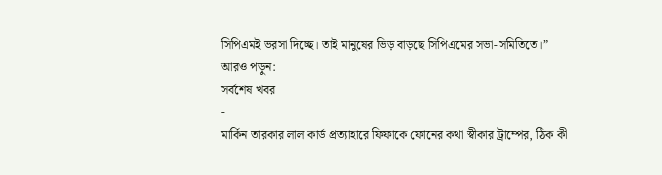সিপিএমই ভরসা দিচ্ছে। তাই মানুষের ভিড় বাড়ছে সিপিএমের সভা-সমিতিতে।”
আরও পড়ুন:
সর্বশেষ খবর
-
মার্কিন তারকার লাল কার্ড প্রত্যাহারে ফিফাকে ফোনের কথা স্বীকার ট্রাম্পের, ঠিক কী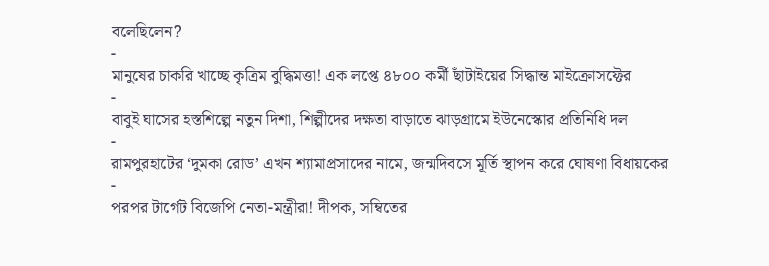বলেছিলেন?
-
মানুষের চাকরি খাচ্ছে কৃত্রিম বুদ্ধিমত্তা! এক লপ্তে ৪৮০০ কর্মী ছাঁটাইয়ের সিদ্ধান্ত মাইক্রোসফ্টের
-
বাবুই ঘাসের হস্তশিল্পে নতুন দিশা, শিল্পীদের দক্ষতা বাড়াতে ঝাড়গ্রামে ইউনেস্কোর প্রতিনিধি দল
-
রামপুরহাটের ‘দুমকা রোড’ এখন শ্যামাপ্রসাদের নামে, জন্মদিবসে মূর্তি স্থাপন করে ঘোষণা বিধায়কের
-
পরপর টার্গেট বিজেপি নেতা-মন্ত্রীরা! দীপক, সম্বিতের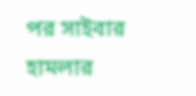পর সাইবার হামলার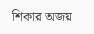শিকার অজয়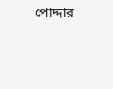পোদ্দার